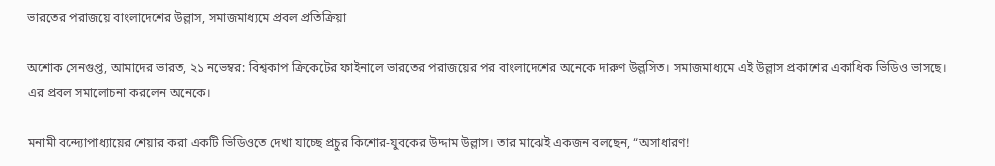ভারতের পরাজয়ে বাংলাদেশের উল্লাস, সমাজমাধ্যমে প্রবল প্রতিক্রিয়া

অশোক সেনগুপ্ত, আমাদের ভারত, ২১ নভেম্বর: বিশ্বকাপ ক্রিকেটের ফাইনালে ভারতের পরাজয়ের পর বাংলাদেশের অনেকে দারুণ উল্লসিত। সমাজমাধ্যমে এই উল্লাস প্রকাশের একাধিক ভিডিও ভাসছে। এর প্রবল সমালোচনা করলেন অনেকে।

মনামী বন্দ্যোপাধ্যায়ের শেয়ার করা একটি ভিডিওতে দেখা যাচ্ছে প্রচুর কিশোর-যুবকের উদ্দাম উল্লাস। তার মাঝেই একজন বলছেন, “অসাধারণ!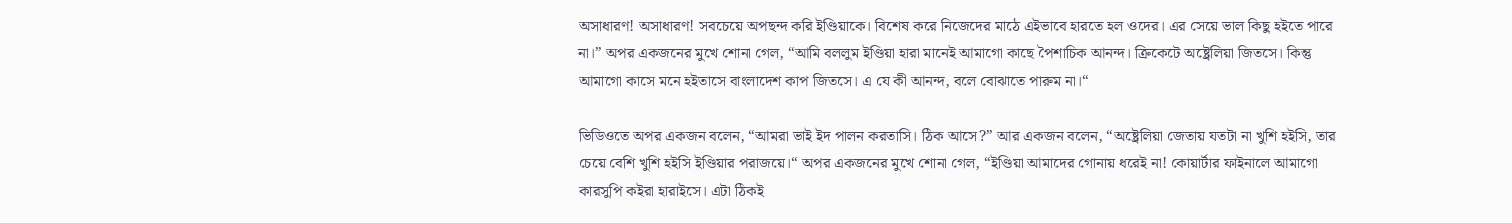অসাধারণ! অসাধারণ! সবচেয়ে অপছন্দ করি ইণ্ডিয়াকে। বিশেষ করে নিজেদের মাঠে এইভাবে হারতে হল ওদের। এর সেয়ে ভাল কিছু হইতে পারে না।” অপর একজনের মুখে শোনা গেল, “আমি বললুম ইণ্ডিয়া হারা মানেই আমাগো কাছে পৈশাচিক আনন্দ। ক্রিকেটে অষ্ট্রেলিয়া জিতসে। কিন্তু আমাগো কাসে মনে হইতাসে বাংলাদেশ কাপ জিতসে। এ যে কী আনন্দ, বলে বোঝাতে পারুম না।“

ভিডিওতে অপর একজন বলেন, “আমরা ভাই ইদ পালন করতাসি। ঠিক আসে?” আর একজন বলেন, “অষ্ট্রেলিয়া জেতায় যতটা না খুশি হইসি, তার চেয়ে বেশি খুশি হইসি ইণ্ডিয়ার পরাজয়ে।“ অপর একজনের মুখে শোনা গেল, “ইণ্ডিয়া আমাদের গোনায় ধরেই না! কোয়ার্টার ফাইনালে আমাগো কারসুপি কইরা হারাইসে। এটা ঠিকই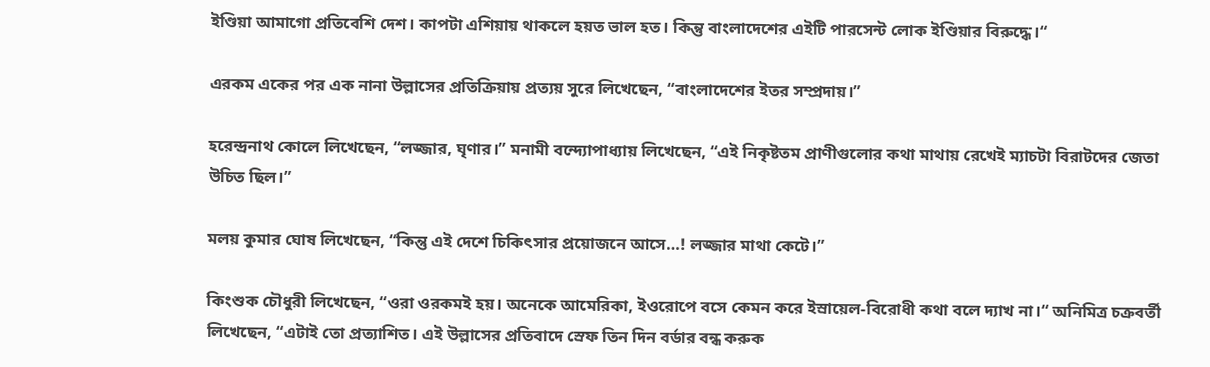ইণ্ডিয়া আমাগো প্রতিবেশি দেশ। কাপটা এশিয়ায় থাকলে হয়ত ভাল হত। কিন্তু বাংলাদেশের এইটি পারসেন্ট লোক ইণ্ডিয়ার বিরুদ্ধে।“

এরকম একের পর এক নানা উল্লাসের প্রতিক্রিয়ায় প্রত্যয় সুরে লিখেছেন, “বাংলাদেশের ইতর সম্প্রদায়।”

হরেন্দ্রনাথ কোলে লিখেছেন, “লজ্জার, ঘৃণার।” মনামী বন্দ্যোপাধ্যায় লিখেছেন, “এই নিকৃষ্টতম প্রাণীগুলোর কথা মাথায় রেখেই ম্যাচটা বিরাটদের জেতা উচিত ছিল।”

মলয় কুমার ঘোষ লিখেছেন, “কিন্তু এই দেশে চিকিৎসার প্রয়োজনে আসে…! লজ্জার মাথা কেটে।”

কিংশুক চৌধুরী লিখেছেন, “ওরা ওরকমই হয়। অনেকে আমেরিকা, ইওরোপে বসে কেমন করে ইস্রায়েল-বিরোধী কথা বলে দ্যাখ না।“ অনিমিত্র চক্রবর্তী লিখেছেন, “এটাই তো প্রত্যাশিত। এই উল্লাসের প্রতিবাদে স্রেফ তিন দিন বর্ডার বন্ধ করুক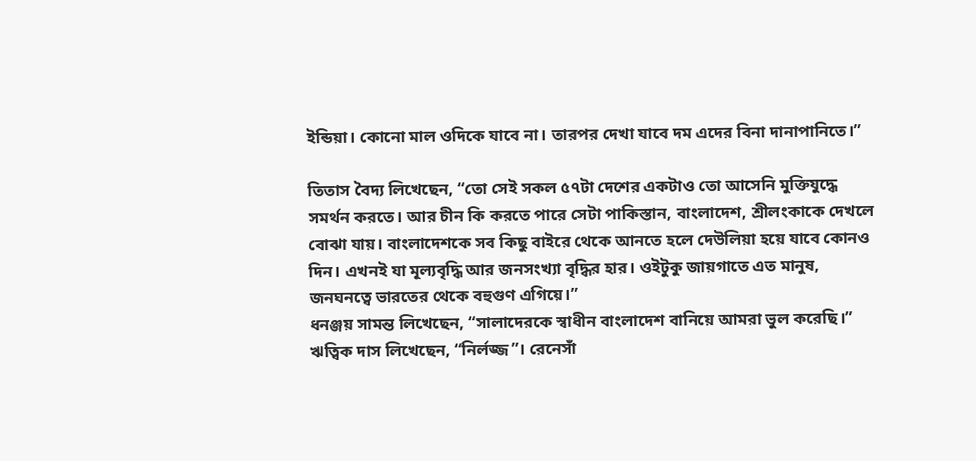ইন্ডিয়া। কোনো মাল ওদিকে যাবে না। তারপর দেখা যাবে দম এদের বিনা দানাপানিতে।”

তিতাস বৈদ্য লিখেছেন, “তো সেই সকল ৫৭টা দেশের একটাও তো আসেনি মুক্তিযুদ্ধে সমর্থন করতে। আর চীন কি করতে পারে সেটা পাকিস্তান, বাংলাদেশ, শ্রীলংকাকে দেখলে বোঝা যায়। বাংলাদেশকে সব কিছু বাইরে থেকে আনতে হলে দেউলিয়া হয়ে যাবে কোনও দিন। এখনই যা মূল্যবৃদ্ধি আর জনসংখ্যা বৃদ্ধির হার। ওইটুকু জায়গাতে এত মানুষ, জনঘনত্বে ভারতের থেকে বহুগুণ এগিয়ে।”
ধনঞ্জয় সামন্ত লিখেছেন, “সালাদেরকে স্বাধীন বাংলাদেশ বানিয়ে আমরা ভুল করেছি।” ঋত্বিক দাস লিখেছেন, “নির্লজ্জ”। রেনেসাঁ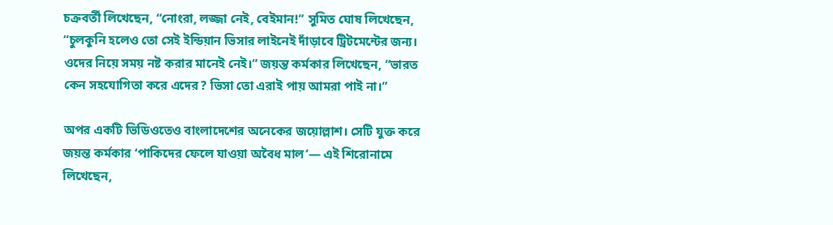চক্রবর্তী লিখেছেন, “নোংরা, লজ্জা নেই, বেইমান!” সুমিত ঘোষ লিখেছেন, “চুলকুনি হলেও তো সেই ইন্ডিয়ান ভিসার লাইনেই দাঁড়াবে ট্রিটমেন্টের জন্য। ওদের নিয়ে সময় নষ্ট করার মানেই নেই।” জয়ন্ত কর্মকার লিখেছেন, “ভারত কেন সহযোগিতা করে এদের? ভিসা তো এরাই পায় আমরা পাই না।”

অপর একটি ভিডিওতেও বাংলাদেশের অনেকের জয়োল্লাশ। সেটি যুক্ত করে জয়ন্ত কর্মকার ‘পাকিদের ফেলে যাওয়া অবৈধ মাল’— এই শিরোনামে লিখেছেন,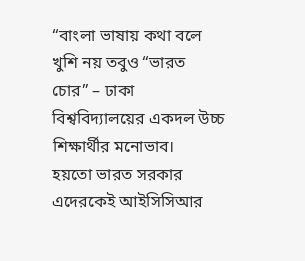“বাংলা ভাষায় কথা বলে খুশি নয় তবুও “ভারত চোর” – ঢাকা বিশ্ববিদ্যালয়ের একদল উচ্চ শিক্ষার্থীর মনোভাব।
হয়তো ভারত সরকার এদেরকেই আইসিসিআর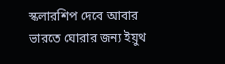স্কলারশিপ দেবে আবার ভারতে ঘোরার জন্য ইয়ুথ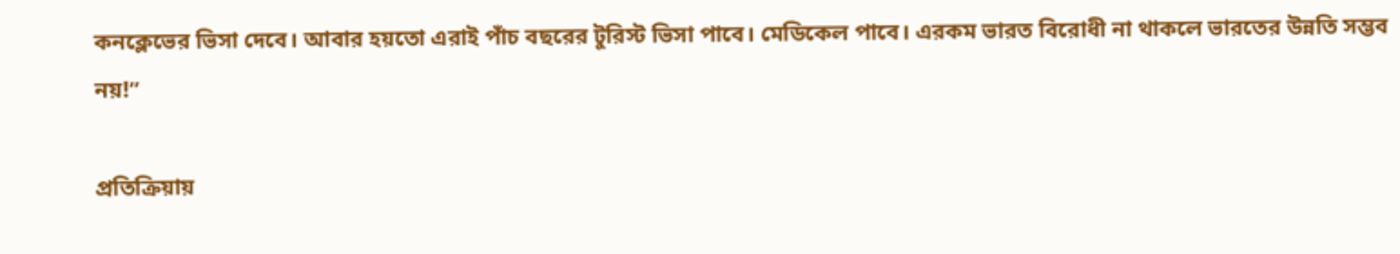কনক্লেভের ভিসা দেবে। আবার হয়তো এরাই পাঁচ বছরের টুরিস্ট ভিসা পাবে। মেডিকেল পাবে। এরকম ভারত বিরোধী না থাকলে ভারতের উন্নতি সম্ভব নয়!”

প্রতিক্রিয়ায়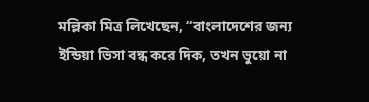মল্লিকা মিত্র লিখেছেন, “বাংলাদেশের জন্য ইন্ডিয়া ভিসা বন্ধ করে দিক, তখন ভুয়ো না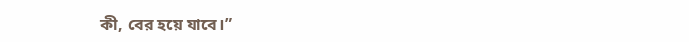কী, বের হয়ে যাবে।”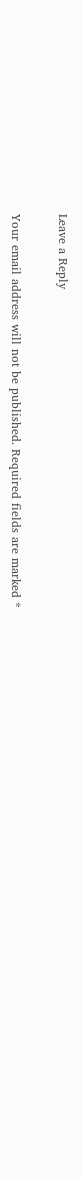Leave a Reply

Your email address will not be published. Required fields are marked *